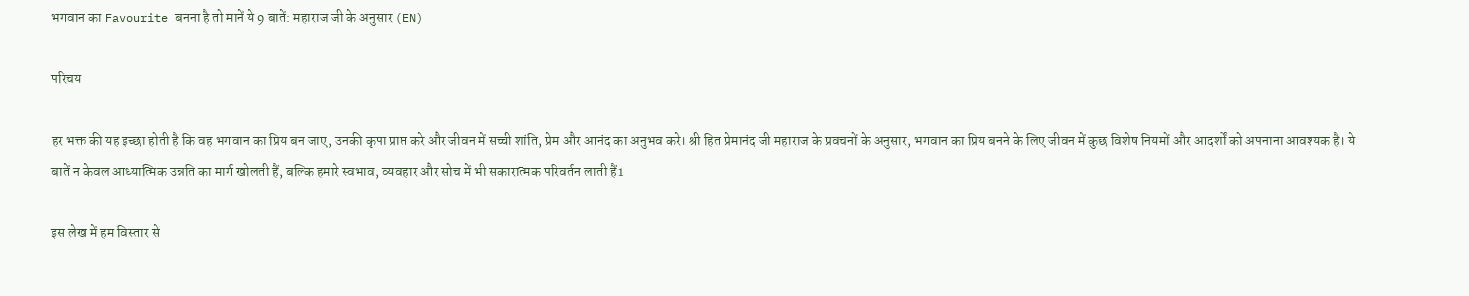भगवान का Favourite बनना है तो मानें ये 9 बातें: महाराज जी के अनुसार (EN)

परिचय

हर भक्त की यह इच्छा होती है कि वह भगवान का प्रिय बन जाए, उनकी कृपा प्राप्त करे और जीवन में सच्ची शांति, प्रेम और आनंद का अनुभव करे। श्री हित प्रेमानंद जी महाराज के प्रवचनों के अनुसार, भगवान का प्रिय बनने के लिए जीवन में कुछ विशेष नियमों और आदर्शों को अपनाना आवश्यक है। ये बातें न केवल आध्यात्मिक उन्नति का मार्ग खोलती हैं, बल्कि हमारे स्वभाव, व्यवहार और सोच में भी सकारात्मक परिवर्तन लाती हैं1

इस लेख में हम विस्तार से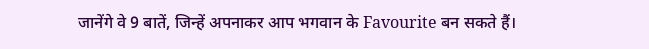जानेंगे वे 9 बातें, जिन्हें अपनाकर आप भगवान के Favourite बन सकते हैं।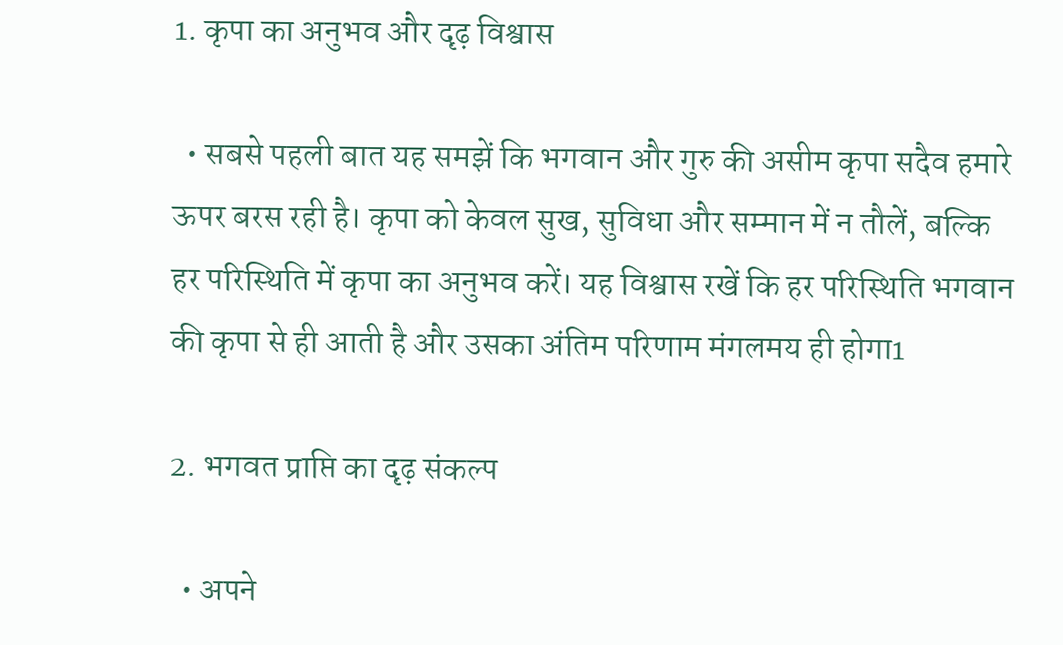1. कृपा का अनुभव और दृढ़ विश्वास

  • सबसे पहली बात यह समझें कि भगवान और गुरु की असीम कृपा सदैव हमारे ऊपर बरस रही है। कृपा को केवल सुख, सुविधा और सम्मान में न तौलें, बल्कि हर परिस्थिति में कृपा का अनुभव करें। यह विश्वास रखें कि हर परिस्थिति भगवान की कृपा से ही आती है और उसका अंतिम परिणाम मंगलमय ही होगा1

2. भगवत प्राप्ति का दृढ़ संकल्प

  • अपने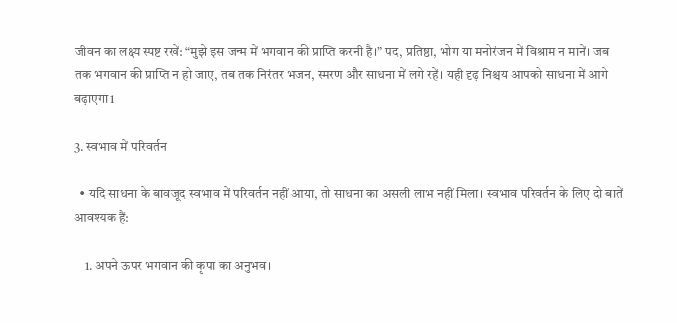जीवन का लक्ष्य स्पष्ट रखें: “मुझे इस जन्म में भगवान की प्राप्ति करनी है।” पद, प्रतिष्ठा, भोग या मनोरंजन में विश्राम न मानें। जब तक भगवान की प्राप्ति न हो जाए, तब तक निरंतर भजन, स्मरण और साधना में लगे रहें। यही दृढ़ निश्चय आपको साधना में आगे बढ़ाएगा1

3. स्वभाव में परिवर्तन

  • यदि साधना के बावजूद स्वभाव में परिवर्तन नहीं आया, तो साधना का असली लाभ नहीं मिला। स्वभाव परिवर्तन के लिए दो बातें आवश्यक हैं:

    1. अपने ऊपर भगवान की कृपा का अनुभव।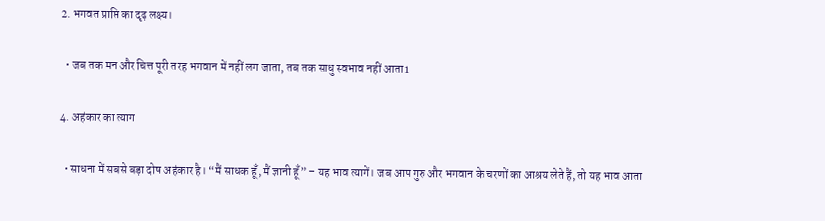2. भगवत प्राप्ति का दृढ़ लक्ष्य।

  • जब तक मन और चित्त पूरी तरह भगवान में नहीं लग जाता, तब तक साधु स्वभाव नहीं आता1

4. अहंकार का त्याग

  • साधना में सबसे बड़ा दोष अहंकार है। “मैं साधक हूँ, मैं ज्ञानी हूँ” – यह भाव त्यागें। जब आप गुरु और भगवान के चरणों का आश्रय लेते हैं, तो यह भाव आता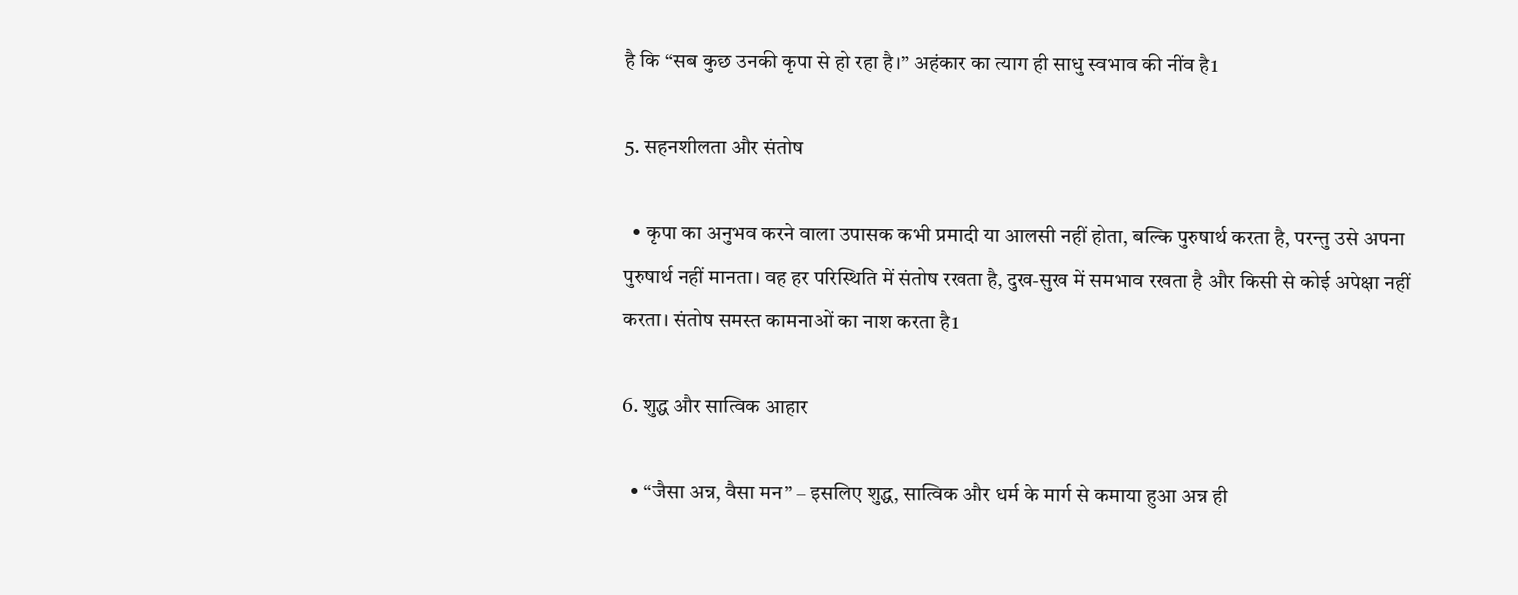है कि “सब कुछ उनकी कृपा से हो रहा है।” अहंकार का त्याग ही साधु स्वभाव की नींव है1

5. सहनशीलता और संतोष

  • कृपा का अनुभव करने वाला उपासक कभी प्रमादी या आलसी नहीं होता, बल्कि पुरुषार्थ करता है, परन्तु उसे अपना पुरुषार्थ नहीं मानता। वह हर परिस्थिति में संतोष रखता है, दुख-सुख में समभाव रखता है और किसी से कोई अपेक्षा नहीं करता। संतोष समस्त कामनाओं का नाश करता है1

6. शुद्ध और सात्विक आहार

  • “जैसा अन्न, वैसा मन” – इसलिए शुद्ध, सात्विक और धर्म के मार्ग से कमाया हुआ अन्न ही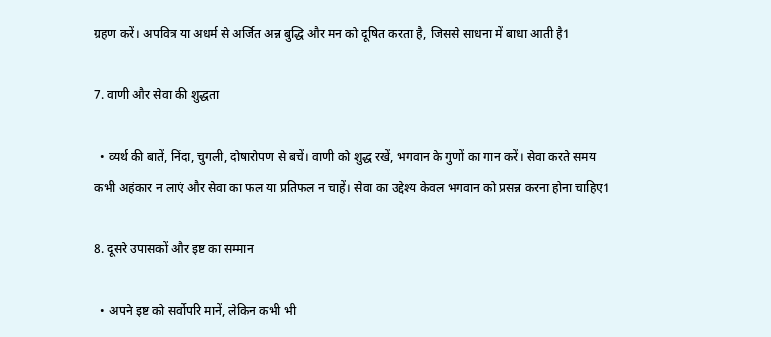ग्रहण करें। अपवित्र या अधर्म से अर्जित अन्न बुद्धि और मन को दूषित करता है, जिससे साधना में बाधा आती है1

7. वाणी और सेवा की शुद्धता

  • व्यर्थ की बातें, निंदा, चुगली, दोषारोपण से बचें। वाणी को शुद्ध रखें, भगवान के गुणों का गान करें। सेवा करते समय कभी अहंकार न लाएं और सेवा का फल या प्रतिफल न चाहें। सेवा का उद्देश्य केवल भगवान को प्रसन्न करना होना चाहिए1

8. दूसरे उपासकों और इष्ट का सम्मान

  • अपने इष्ट को सर्वोपरि मानें, लेकिन कभी भी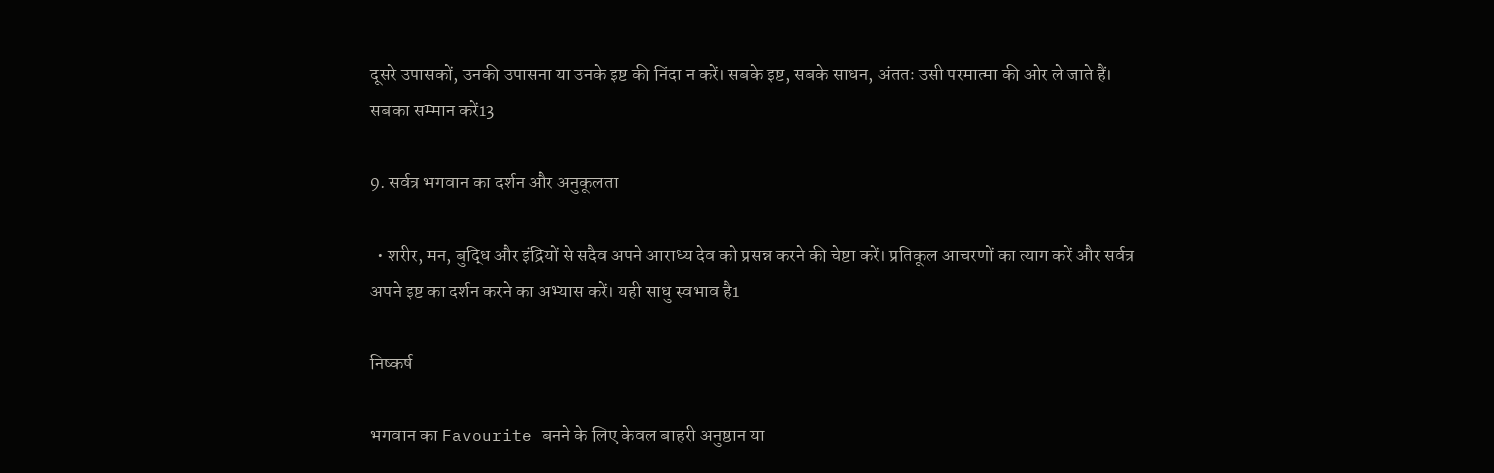दूसरे उपासकों, उनकी उपासना या उनके इष्ट की निंदा न करें। सबके इष्ट, सबके साधन, अंततः उसी परमात्मा की ओर ले जाते हैं। सबका सम्मान करें13

9. सर्वत्र भगवान का दर्शन और अनुकूलता

  • शरीर, मन, बुद्धि और इंद्रियों से सदैव अपने आराध्य देव को प्रसन्न करने की चेष्टा करें। प्रतिकूल आचरणों का त्याग करें और सर्वत्र अपने इष्ट का दर्शन करने का अभ्यास करें। यही साधु स्वभाव है1

निष्कर्ष

भगवान का Favourite बनने के लिए केवल बाहरी अनुष्ठान या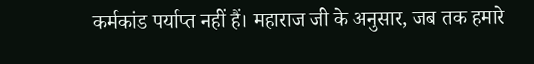कर्मकांड पर्याप्त नहीं हैं। महाराज जी के अनुसार, जब तक हमारे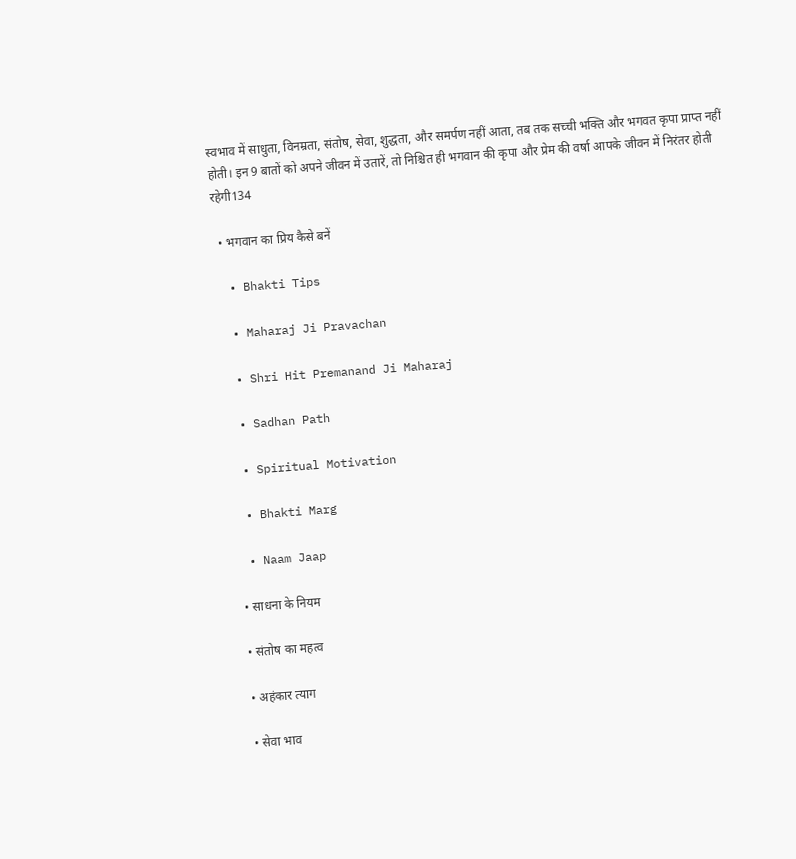स्वभाव में साधुता, विनम्रता, संतोष, सेवा, शुद्धता, और समर्पण नहीं आता, तब तक सच्ची भक्ति और भगवत कृपा प्राप्त नहीं होती। इन 9 बातों को अपने जीवन में उतारें, तो निश्चित ही भगवान की कृपा और प्रेम की वर्षा आपके जीवन में निरंतर होती रहेगी134

  • भगवान का प्रिय कैसे बनें

  • Bhakti Tips

  • Maharaj Ji Pravachan

  • Shri Hit Premanand Ji Maharaj

  • Sadhan Path

  • Spiritual Motivation

  • Bhakti Marg

  • Naam Jaap

  • साधना के नियम

  • संतोष का महत्व

  • अहंकार त्याग

  • सेवा भाव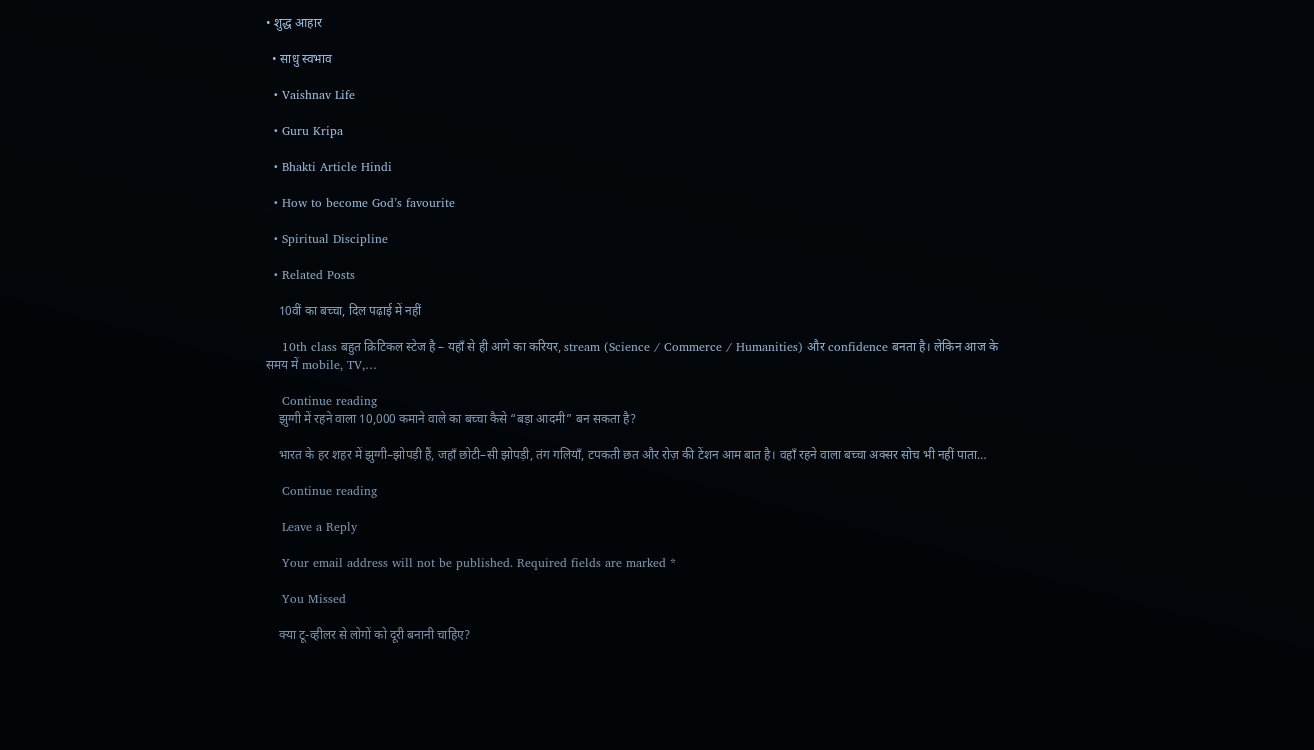• शुद्ध आहार

  • साधु स्वभाव

  • Vaishnav Life

  • Guru Kripa

  • Bhakti Article Hindi

  • How to become God’s favourite

  • Spiritual Discipline

  • Related Posts

    10वीं का बच्चा, दिल पढ़ाई में नहीं

    10th class बहुत क्रिटिकल स्टेज है – यहाँ से ही आगे का करियर, stream (Science / Commerce / Humanities) और confidence बनता है। लेकिन आज के समय में mobile, TV,…

    Continue reading
    झुग्गी में रहने वाला 10,000 कमाने वाले का बच्चा कैसे “बड़ा आदमी” बन सकता है?

    भारत के हर शहर में झुग्गी–झोपड़ी हैं, जहाँ छोटी–सी झोपड़ी, तंग गलियाँ, टपकती छत और रोज़ की टेंशन आम बात है। वहाँ रहने वाला बच्चा अक्सर सोच भी नहीं पाता…

    Continue reading

    Leave a Reply

    Your email address will not be published. Required fields are marked *

    You Missed

    क्या टू-व्हीलर से लोगों को दूरी बनानी चाहिए?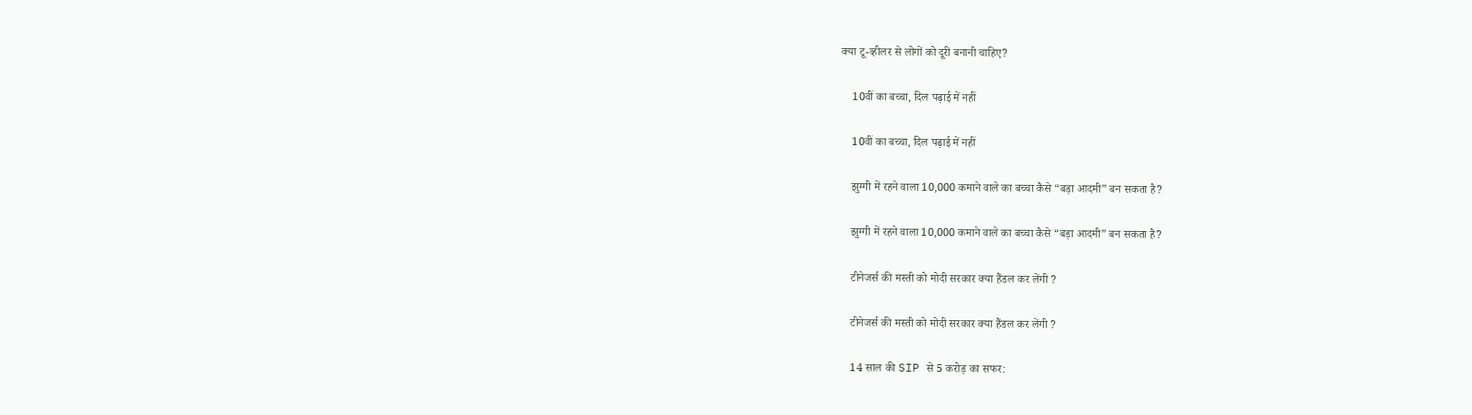क्या टू-व्हीलर से लोगों को दूरी बनानी चाहिए?

    10वीं का बच्चा, दिल पढ़ाई में नहीं

    10वीं का बच्चा, दिल पढ़ाई में नहीं

    झुग्गी में रहने वाला 10,000 कमाने वाले का बच्चा कैसे “बड़ा आदमी” बन सकता है?

    झुग्गी में रहने वाला 10,000 कमाने वाले का बच्चा कैसे “बड़ा आदमी” बन सकता है?

    टीनेजर्स की मस्ती को मोदी सरकार क्या हैंडल कर लेंगी ?

    टीनेजर्स की मस्ती को मोदी सरकार क्या हैंडल कर लेंगी ?

    14 साल की SIP से 5 करोड़ का सफर: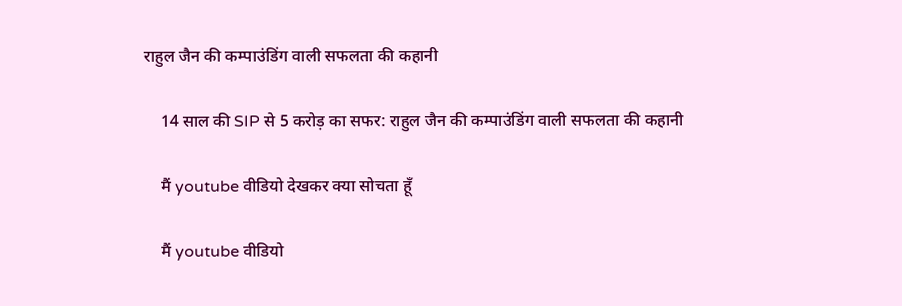राहुल जैन की कम्पाउंडिंग वाली सफलता की कहानी

    14 साल की SIP से 5 करोड़ का सफर: राहुल जैन की कम्पाउंडिंग वाली सफलता की कहानी

    मैं youtube वीडियो देखकर क्या सोचता हूँ

    मैं youtube वीडियो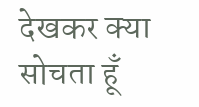देखकर क्या सोचता हूँ